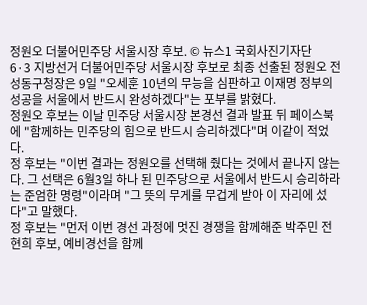정원오 더불어민주당 서울시장 후보. © 뉴스1 국회사진기자단
6·3 지방선거 더불어민주당 서울시장 후보로 최종 선출된 정원오 전 성동구청장은 9일 "오세훈 10년의 무능을 심판하고 이재명 정부의 성공을 서울에서 반드시 완성하겠다"는 포부를 밝혔다.
정원오 후보는 이날 민주당 서울시장 본경선 결과 발표 뒤 페이스북에 "함께하는 민주당의 힘으로 반드시 승리하겠다"며 이같이 적었다.
정 후보는 "이번 결과는 정원오를 선택해 줬다는 것에서 끝나지 않는다. 그 선택은 6월3일 하나 된 민주당으로 서울에서 반드시 승리하라는 준엄한 명령"이라며 "그 뜻의 무게를 무겁게 받아 이 자리에 섰다"고 말했다.
정 후보는 "먼저 이번 경선 과정에 멋진 경쟁을 함께해준 박주민 전현희 후보, 예비경선을 함께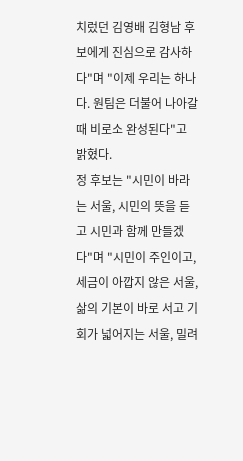치렀던 김영배 김형남 후보에게 진심으로 감사하다"며 "이제 우리는 하나다. 원팀은 더불어 나아갈 때 비로소 완성된다"고 밝혔다.
정 후보는 "시민이 바라는 서울, 시민의 뜻을 듣고 시민과 함께 만들겠다"며 "시민이 주인이고, 세금이 아깝지 않은 서울, 삶의 기본이 바로 서고 기회가 넓어지는 서울, 밀려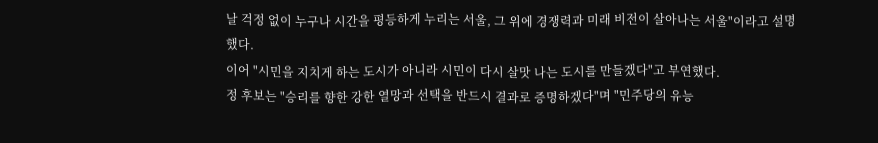날 걱정 없이 누구나 시간을 평등하게 누리는 서울, 그 위에 경쟁력과 미래 비전이 살아나는 서울"이라고 설명했다.
이어 "시민을 지치게 하는 도시가 아니라 시민이 다시 살맛 나는 도시를 만들겠다"고 부연했다.
정 후보는 "승리를 향한 강한 열망과 선택을 반드시 결과로 증명하겠다"며 "민주당의 유능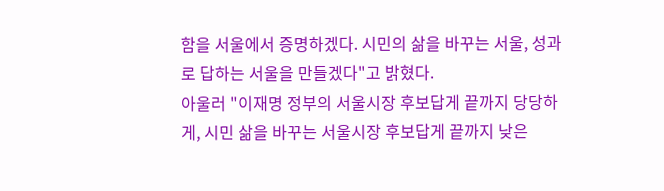함을 서울에서 증명하겠다. 시민의 삶을 바꾸는 서울, 성과로 답하는 서울을 만들겠다"고 밝혔다.
아울러 "이재명 정부의 서울시장 후보답게 끝까지 당당하게, 시민 삶을 바꾸는 서울시장 후보답게 끝까지 낮은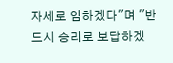자세로 임하겠다"며 "반드시 승리로 보답하겠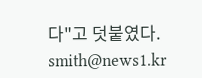다"고 덧붙였다.
smith@news1.kr